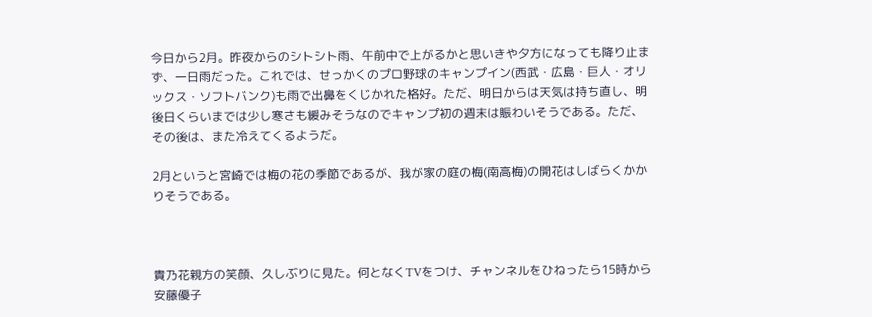今日から2月。昨夜からのシトシト雨、午前中で上がるかと思いきや夕方になっても降り止まず、一日雨だった。これでは、せっかくのプロ野球のキャンプイン(西武・広島・巨人・オリックス・ソフトバンク)も雨で出鼻をくじかれた格好。ただ、明日からは天気は持ち直し、明後日くらいまでは少し寒さも緩みそうなのでキャンプ初の週末は賑わいそうである。ただ、その後は、また冷えてくるようだ。

2月というと宮崎では梅の花の季節であるが、我が家の庭の梅(南高梅)の開花はしばらくかかりそうである。



貴乃花親方の笑顔、久しぶりに見た。何となくTVをつけ、チャンネルをひねったら15時から安藤優子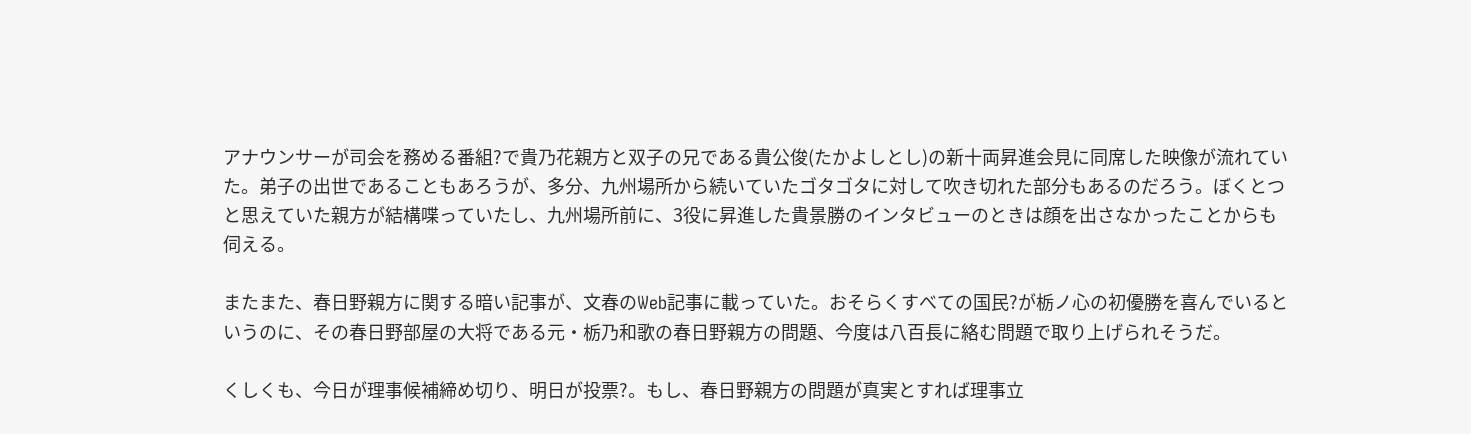アナウンサーが司会を務める番組?で貴乃花親方と双子の兄である貴公俊(たかよしとし)の新十両昇進会見に同席した映像が流れていた。弟子の出世であることもあろうが、多分、九州場所から続いていたゴタゴタに対して吹き切れた部分もあるのだろう。ぼくとつと思えていた親方が結構喋っていたし、九州場所前に、3役に昇進した貴景勝のインタビューのときは顔を出さなかったことからも伺える。

またまた、春日野親方に関する暗い記事が、文春のWeb記事に載っていた。おそらくすべての国民?が栃ノ心の初優勝を喜んでいるというのに、その春日野部屋の大将である元・栃乃和歌の春日野親方の問題、今度は八百長に絡む問題で取り上げられそうだ。

くしくも、今日が理事候補締め切り、明日が投票?。もし、春日野親方の問題が真実とすれば理事立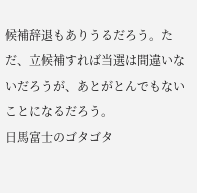候補辞退もありうるだろう。ただ、立候補すれば当選は間違いないだろうが、あとがとんでもないことになるだろう。
日馬富士のゴタゴタ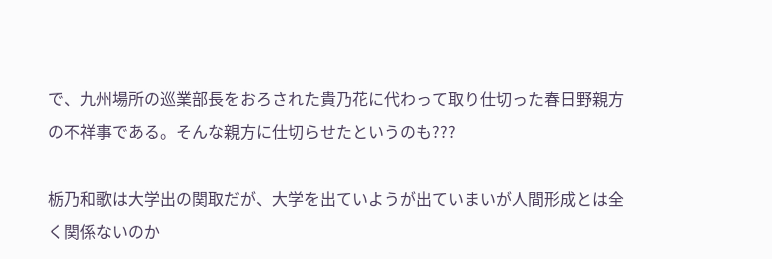で、九州場所の巡業部長をおろされた貴乃花に代わって取り仕切った春日野親方の不祥事である。そんな親方に仕切らせたというのも???

栃乃和歌は大学出の関取だが、大学を出ていようが出ていまいが人間形成とは全く関係ないのか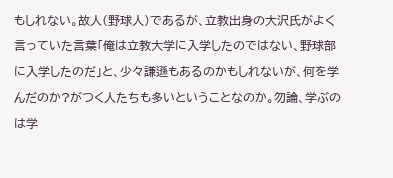もしれない。故人(野球人)であるが、立教出身の大沢氏がよく言っていた言葉「俺は立教大学に入学したのではない、野球部に入学したのだ」と、少々謙遜もあるのかもしれないが、何を学んだのか?がつく人たちも多いということなのか。勿論、学ぶのは学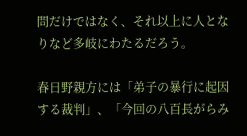問だけではなく、それ以上に人となりなど多岐にわたるだろう。

春日野親方には「弟子の暴行に起因する裁判」、「今回の八百長がらみ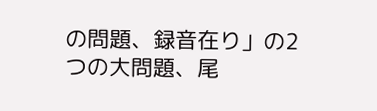の問題、録音在り」の2つの大問題、尾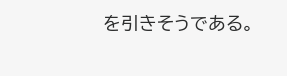を引きそうである。